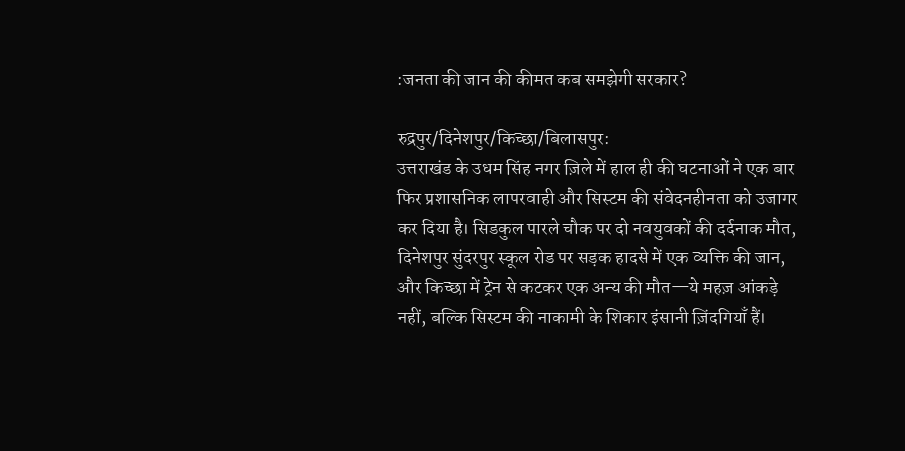:जनता की जान की कीमत कब समझेगी सरकार?

रुद्रपुर/दिनेशपुर/किच्छा/बिलासपुर:
उत्तराखंड के उधम सिंह नगर ज़िले में हाल ही की घटनाओं ने एक बार फिर प्रशासनिक लापरवाही और सिस्टम की संवेदनहीनता को उजागर कर दिया है। सिडकुल पारले चौक पर दो नवयुवकों की दर्दनाक मौत, दिनेशपुर सुंदरपुर स्कूल रोड पर सड़क हादसे में एक व्यक्ति की जान, और किच्छा में ट्रेन से कटकर एक अन्य की मौत—ये महज़ आंकड़े नहीं, बल्कि सिस्टम की नाकामी के शिकार इंसानी ज़िंदगियाँ हैं।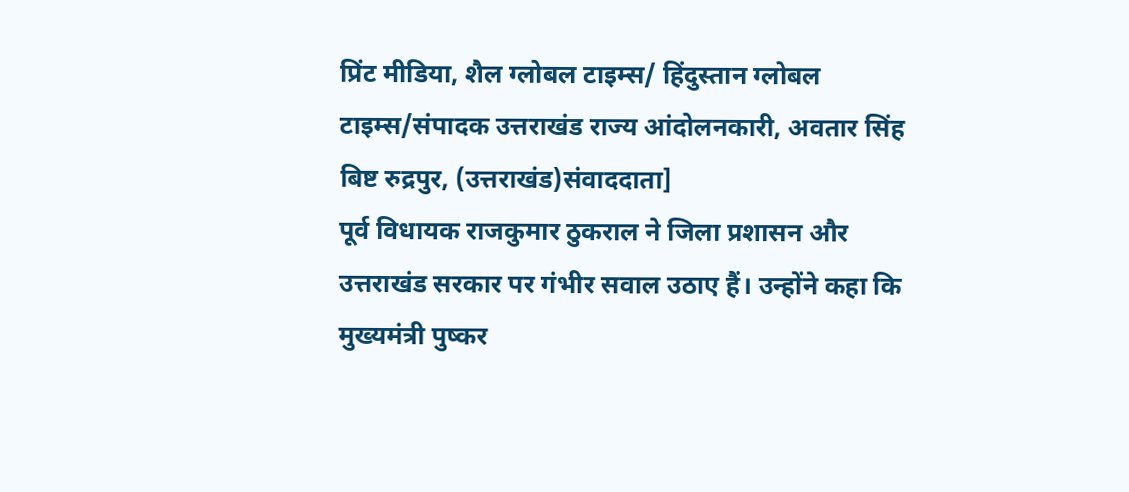प्रिंट मीडिया, शैल ग्लोबल टाइम्स/ हिंदुस्तान ग्लोबल टाइम्स/संपादक उत्तराखंड राज्य आंदोलनकारी, अवतार सिंह बिष्ट रुद्रपुर, (उत्तराखंड)संवाददाता]
पूर्व विधायक राजकुमार ठुकराल ने जिला प्रशासन और उत्तराखंड सरकार पर गंभीर सवाल उठाए हैं। उन्होंने कहा कि मुख्यमंत्री पुष्कर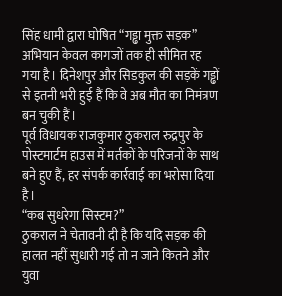सिंह धामी द्वारा घोषित “गड्ढा मुक्त सड़क” अभियान केवल कागजों तक ही सीमित रह गया है। दिनेशपुर और सिडकुल की सड़कें गड्ढों से इतनी भरी हुई हैं कि वे अब मौत का निमंत्रण बन चुकी हैं।
पूर्व विधायक राजकुमार ठुकराल रुद्रपुर के पोस्टमार्टम हाउस में मर्तकों के परिजनों के साथ बने हुए हैं, हर संपर्क कार्रवाई का भरोसा दिया है।
“कब सुधरेगा सिस्टम?”
ठुकराल ने चेतावनी दी है कि यदि सड़क की हालत नहीं सुधारी गई तो न जाने कितने और युवा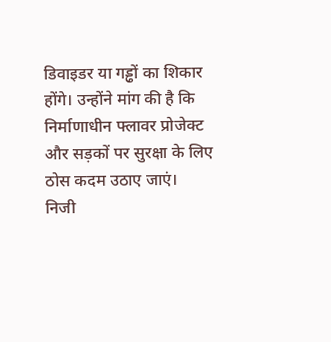डिवाइडर या गड्ढों का शिकार होंगे। उन्होंने मांग की है कि निर्माणाधीन फ्लावर प्रोजेक्ट और सड़कों पर सुरक्षा के लिए ठोस कदम उठाए जाएं।
निजी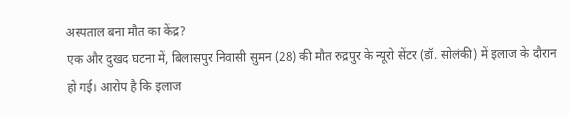अस्पताल बना मौत का केंद्र?
एक और दुखद घटना में, बिलासपुर निवासी सुमन (28) की मौत रुद्रपुर के न्यूरो सेंटर (डॉ. सोलंकी) में इलाज के दौरान हो गई। आरोप है कि इलाज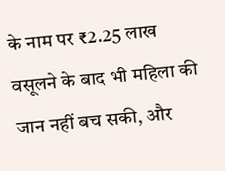के नाम पर ₹2.25 लाख वसूलने के बाद भी महिला की जान नहीं बच सकी, और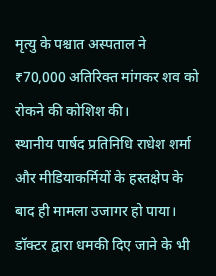मृत्यु के पश्चात अस्पताल ने ₹70,000 अतिरिक्त मांगकर शव को रोकने की कोशिश की।
स्थानीय पार्षद प्रतिनिधि राधेश शर्मा और मीडियाकर्मियों के हस्तक्षेप के बाद ही मामला उजागर हो पाया। डॉक्टर द्वारा धमकी दिए जाने के भी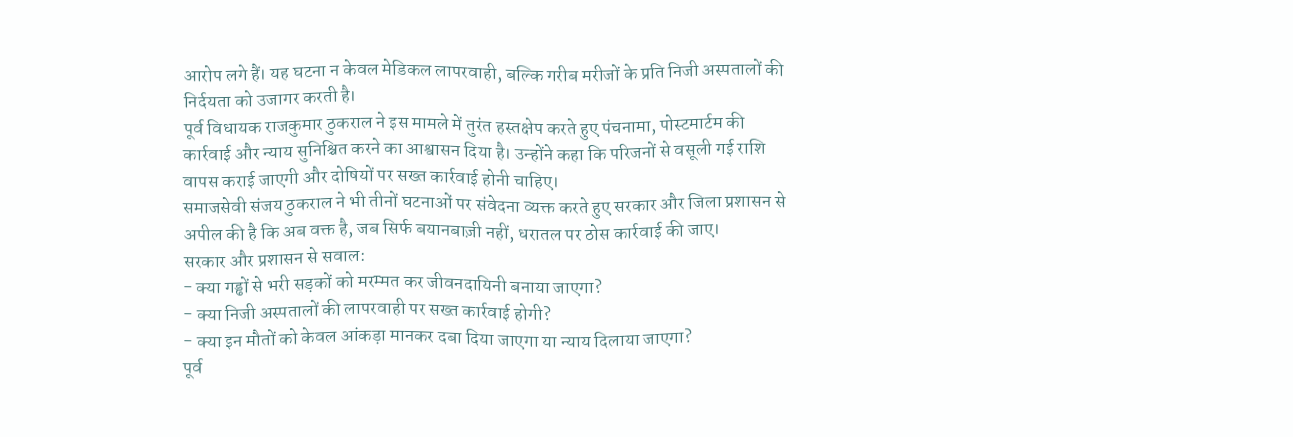आरोप लगे हैं। यह घटना न केवल मेडिकल लापरवाही, बल्कि गरीब मरीजों के प्रति निजी अस्पतालों की निर्दयता को उजागर करती है।
पूर्व विधायक राजकुमार ठुकराल ने इस मामले में तुरंत हस्तक्षेप करते हुए पंचनामा, पोस्टमार्टम की कार्रवाई और न्याय सुनिश्चित करने का आश्वासन दिया है। उन्होंने कहा कि परिजनों से वसूली गई राशि वापस कराई जाएगी और दोषियों पर सख्त कार्रवाई होनी चाहिए।
समाजसेवी संजय ठुकराल ने भी तीनों घटनाओं पर संवेदना व्यक्त करते हुए सरकार और जिला प्रशासन से अपील की है कि अब वक्त है, जब सिर्फ बयानबाज़ी नहीं, धरातल पर ठोस कार्रवाई की जाए।
सरकार और प्रशासन से सवाल:
- क्या गड्ढों से भरी सड़कों को मरम्मत कर जीवनदायिनी बनाया जाएगा?
- क्या निजी अस्पतालों की लापरवाही पर सख्त कार्रवाई होगी?
- क्या इन मौतों को केवल आंकड़ा मानकर दबा दिया जाएगा या न्याय दिलाया जाएगा?
पूर्व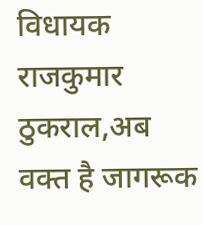विधायक राजकुमार ठुकराल,अब वक्त है जागरूक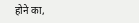होने का,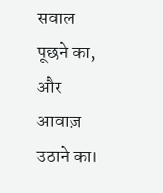सवाल पूछने का, और आवाज़ उठाने का।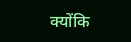क्योंकि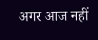अगर आज नहीं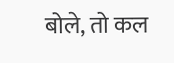बोले, तो कल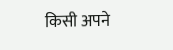किसी अपने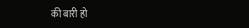की बारी हो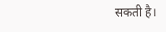सकती है।